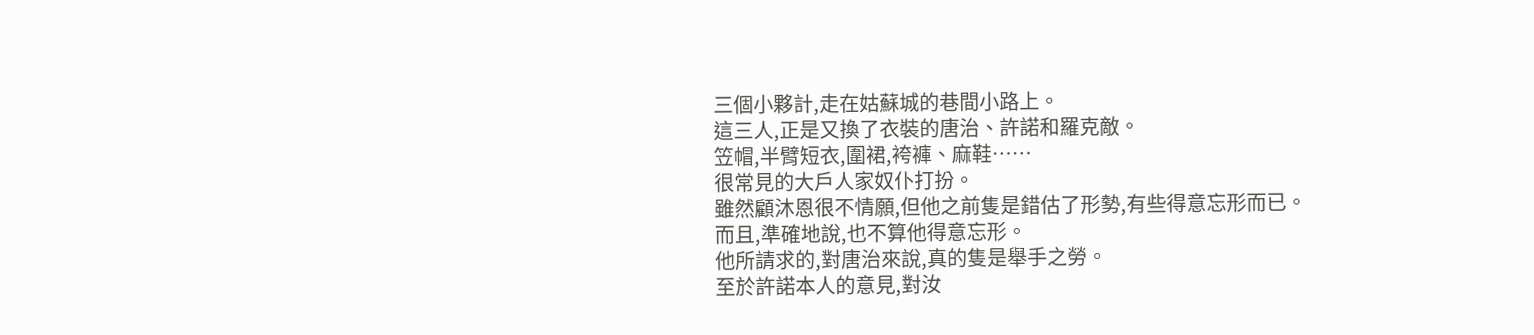三個小夥計,走在姑蘇城的巷間小路上。
這三人,正是又換了衣裝的唐治、許諾和羅克敵。
笠帽,半臂短衣,圍裙,袴褲、麻鞋……
很常見的大戶人家奴仆打扮。
雖然顧沐恩很不情願,但他之前隻是錯估了形勢,有些得意忘形而已。
而且,準確地說,也不算他得意忘形。
他所請求的,對唐治來說,真的隻是舉手之勞。
至於許諾本人的意見,對汝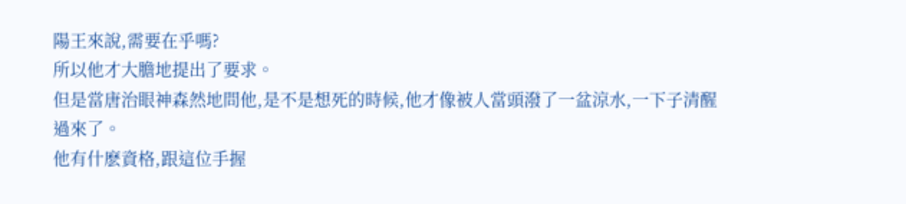陽王來說,需要在乎嗎?
所以他才大膽地提出了要求。
但是當唐治眼神森然地問他,是不是想死的時候,他才像被人當頭潑了一盆涼水,一下子清醒過來了。
他有什麽資格,跟這位手握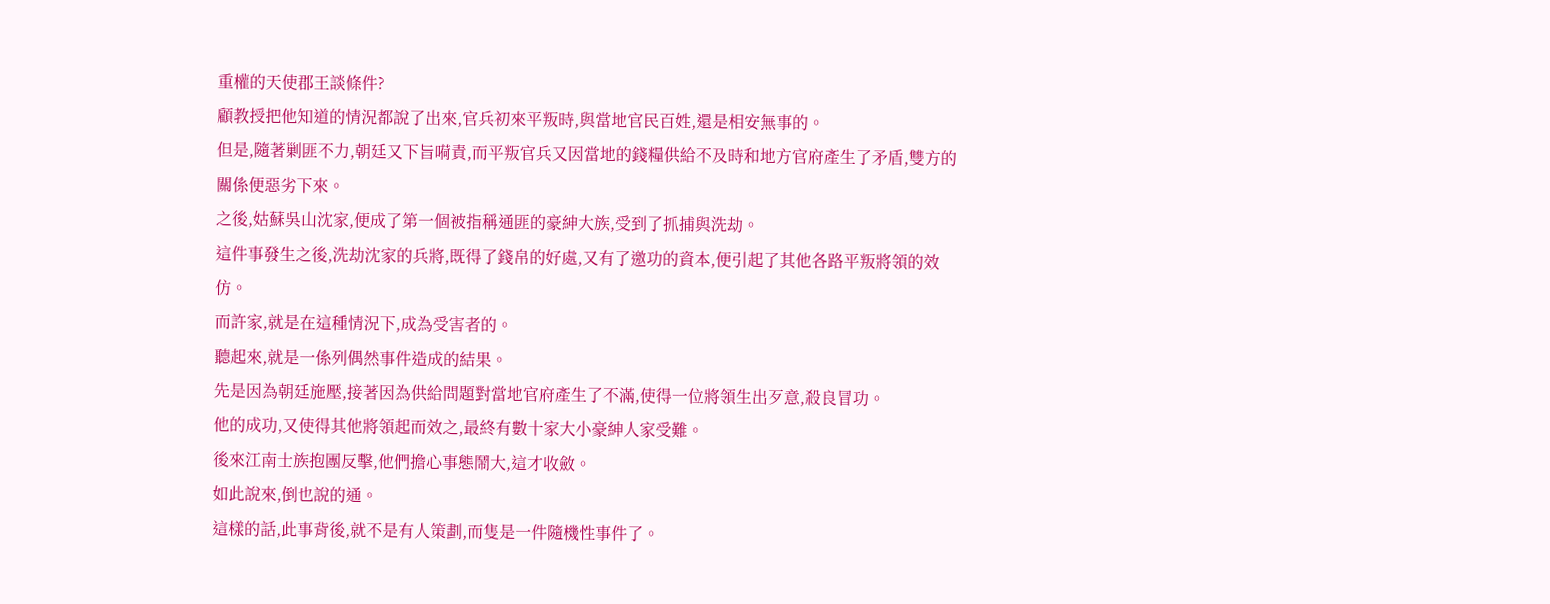重權的天使郡王談條件?
顧教授把他知道的情況都說了出來,官兵初來平叛時,與當地官民百姓,還是相安無事的。
但是,隨著剿匪不力,朝廷又下旨嗬責,而平叛官兵又因當地的錢糧供給不及時和地方官府產生了矛盾,雙方的關係便惡劣下來。
之後,姑蘇吳山沈家,便成了第一個被指稱通匪的豪紳大族,受到了抓捕與洗劫。
這件事發生之後,洗劫沈家的兵將,既得了錢帛的好處,又有了邀功的資本,便引起了其他各路平叛將領的效仿。
而許家,就是在這種情況下,成為受害者的。
聽起來,就是一係列偶然事件造成的結果。
先是因為朝廷施壓,接著因為供給問題對當地官府產生了不滿,使得一位將領生出歹意,殺良冒功。
他的成功,又使得其他將領起而效之,最終有數十家大小豪紳人家受難。
後來江南士族抱團反擊,他們擔心事態鬧大,這才收斂。
如此說來,倒也說的通。
這樣的話,此事背後,就不是有人策劃,而隻是一件隨機性事件了。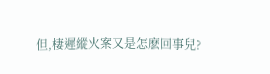但,棲遲縱火案又是怎麽回事兒?